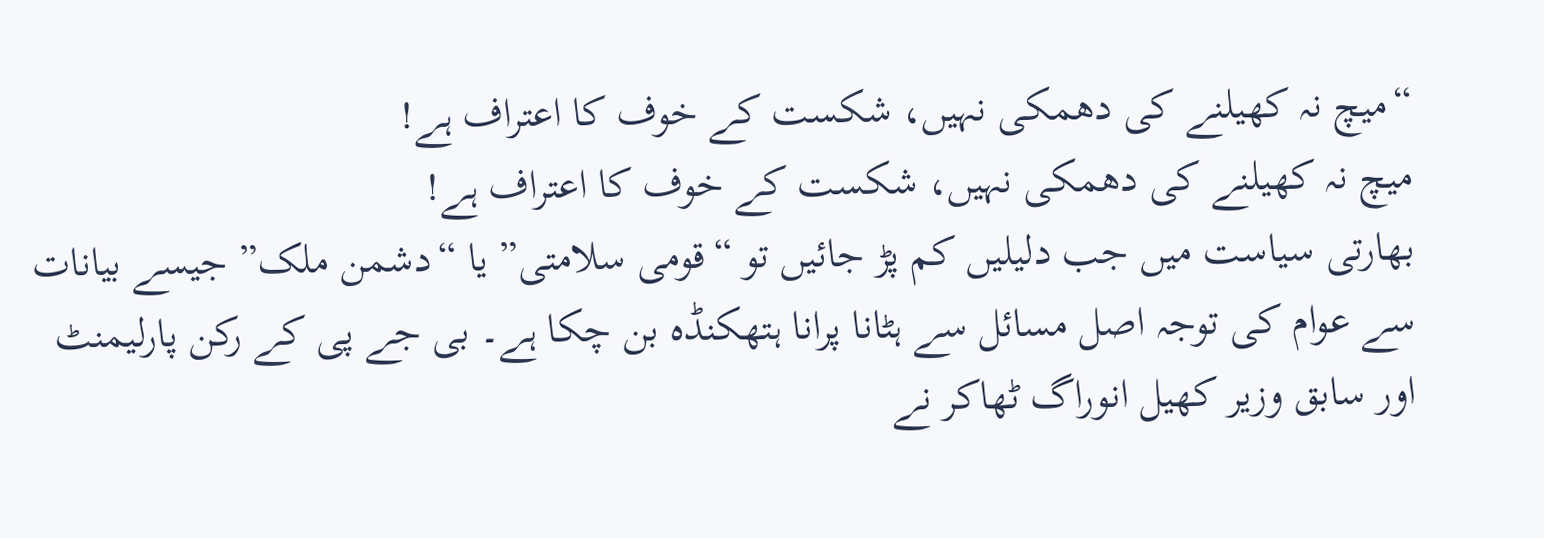“میچ نہ کھیلنے کی دھمکی نہیں، شکست کے خوف کا اعتراف ہے!
میچ نہ کھیلنے کی دھمکی نہیں، شکست کے خوف کا اعتراف ہے!
بھارتی سیاست میں جب دلیلیں کم پڑ جائیں تو “قومی سلامتی” یا “دشمن ملک” جیسے بیانات سے عوام کی توجہ اصل مسائل سے ہٹانا پرانا ہتھکنڈہ بن چکا ہے۔ بی جے پی کے رکن پارلیمنٹ اور سابق وزیر کھیل انوراگ ٹھاکر نے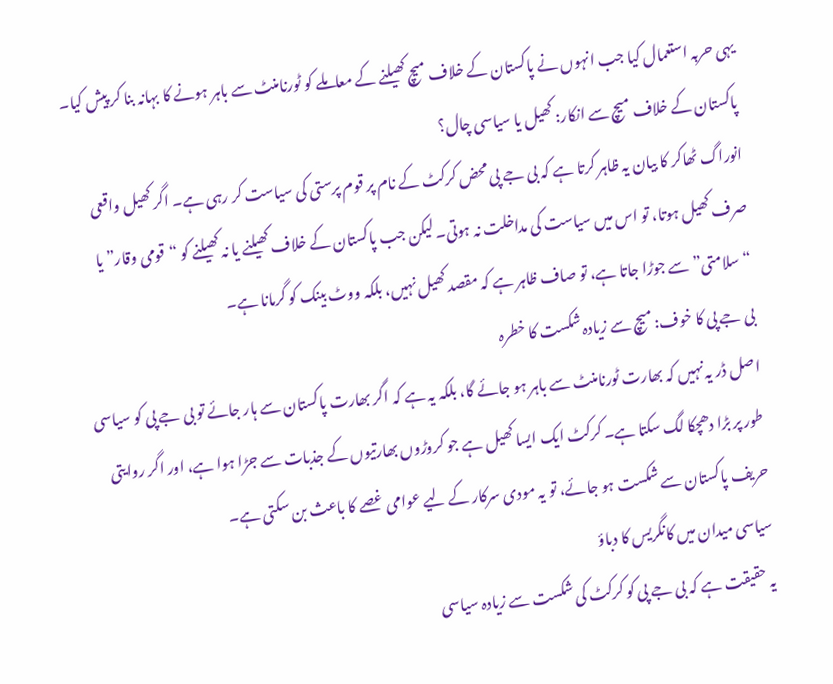یہی حربہ استعمال کیا جب انہوں نے پاکستان کے خلاف میچ کھیلنے کے معاملے کو ٹورنامنٹ سے باہر ہونے کا بہانہ بنا کر پیش کیا۔
پاکستان کے خلاف میچ سے انکار: کھیل یا سیاسی چال؟
انوراگ ٹھاکر کا بیان یہ ظاہر کرتا ہے کہ بی جے پی محض کرکٹ کے نام پر قوم پرستی کی سیاست کر رہی ہے۔ اگر کھیل واقعی صرف کھیل ہوتا، تو اس میں سیاست کی مداخلت نہ ہوتی۔ لیکن جب پاکستان کے خلاف کھیلنے یا نہ کھیلنے کو “قومی وقار” یا “سلامتی” سے جوڑا جاتا ہے، تو صاف ظاہر ہے کہ مقصد کھیل نہیں، بلکہ ووٹ بینک کو گرمانا ہے۔
بی جے پی کا خوف: میچ سے زیادہ شکست کا خطرہ
اصل ڈر یہ نہیں کہ بھارت ٹورنامنٹ سے باہر ہو جائے گا، بلکہ یہ ہے کہ اگر بھارت پاکستان سے ہار جائے تو بی جے پی کو سیاسی طور پر بڑا دھچکا لگ سکتا ہے۔ کرکٹ ایک ایسا کھیل ہے جو کروڑوں بھارتیوں کے جذبات سے جڑا ہوا ہے، اور اگر روایتی حریف پاکستان سے شکست ہو جائے، تو یہ مودی سرکار کے لیے عوامی غصے کا باعث بن سکتی ہے۔
سیاسی میدان میں کانگریس کا دباؤ
یہ حقیقت ہے کہ بی جے پی کو کرکٹ کی شکست سے زیادہ سیاسی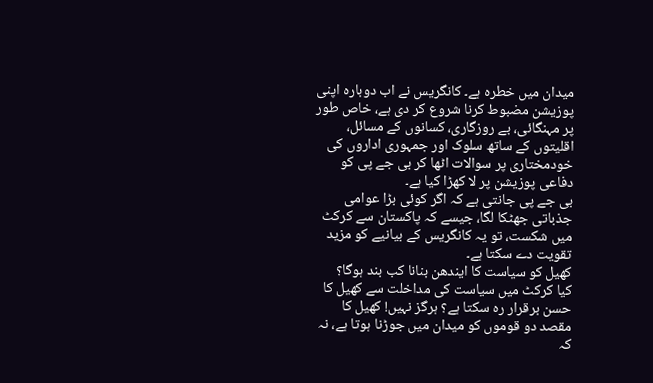میدان میں خطرہ ہے۔ کانگریس نے اب دوبارہ اپنی پوزیشن مضبوط کرنا شروع کر دی ہے، خاص طور پر مہنگائی، بے روزگاری، کسانوں کے مسائل، اقلیتوں کے ساتھ سلوک اور جمہوری اداروں کی خودمختاری پر سوالات اٹھا کر بی جے پی کو دفاعی پوزیشن پر لا کھڑا کیا ہے۔
بی جے پی جانتی ہے کہ اگر کوئی بڑا عوامی جذباتی جھٹکا لگا، جیسے کہ پاکستان سے کرکٹ میں شکست، تو یہ کانگریس کے بیانیے کو مزید تقویت دے سکتا ہے۔
کھیل کو سیاست کا ایندھن بنانا کب بند ہوگا؟
کیا کرکٹ میں سیاست کی مداخلت سے کھیل کا حسن برقرار رہ سکتا ہے؟ ہرگز نہیں! کھیل کا مقصد دو قوموں کو میدان میں جوڑنا ہوتا ہے، نہ کہ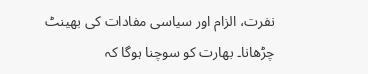نفرت، الزام اور سیاسی مفادات کی بھینٹ چڑھانا۔ بھارت کو سوچنا ہوگا کہ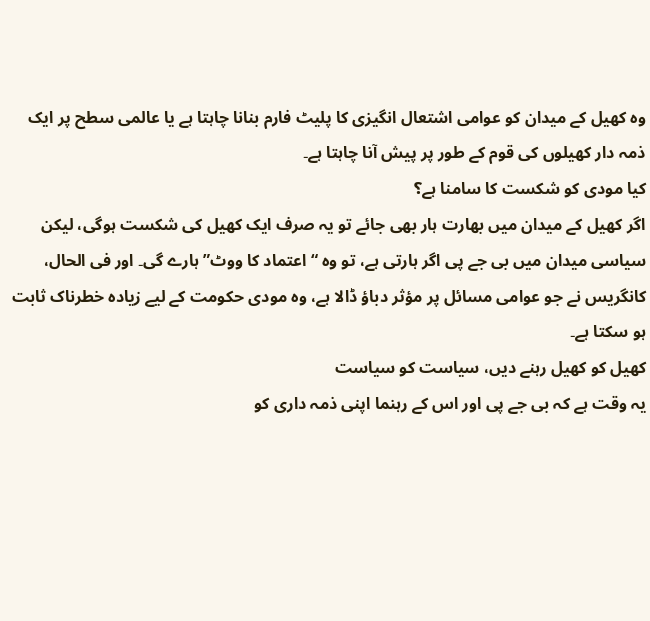وہ کھیل کے میدان کو عوامی اشتعال انگیزی کا پلیٹ فارم بنانا چاہتا ہے یا عالمی سطح پر ایک ذمہ دار کھیلوں کی قوم کے طور پر پیش آنا چاہتا ہے۔
کیا مودی کو شکست کا سامنا ہے؟
اگر کھیل کے میدان میں بھارت ہار بھی جائے تو یہ صرف ایک کھیل کی شکست ہوگی، لیکن سیاسی میدان میں بی جے پی اگر ہارتی ہے، تو وہ “اعتماد کا ووٹ” ہارے گی۔ اور فی الحال، کانگریس نے جو عوامی مسائل پر مؤثر دباؤ ڈالا ہے، وہ مودی حکومت کے لیے زیادہ خطرناک ثابت ہو سکتا ہے۔
کھیل کو کھیل رہنے دیں، سیاست کو سیاست
یہ وقت ہے کہ بی جے پی اور اس کے رہنما اپنی ذمہ داری کو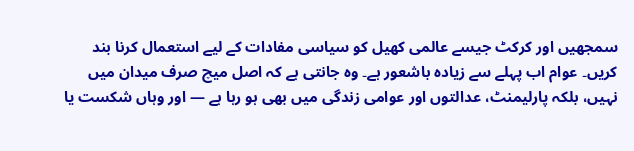سمجھیں اور کرکٹ جیسے عالمی کھیل کو سیاسی مفادات کے لیے استعمال کرنا بند کریں۔ عوام اب پہلے سے زیادہ باشعور ہے۔ وہ جانتی ہے کہ اصل میچ صرف میدان میں نہیں، بلکہ پارلیمنٹ، عدالتوں اور عوامی زندگی میں بھی ہو رہا ہے — اور وہاں شکست یا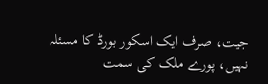جیت، صرف ایک اسکور بورڈ کا مسئلہ نہیں، پورے ملک کی سمت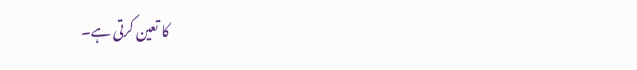کا تعین کرتی ہے۔